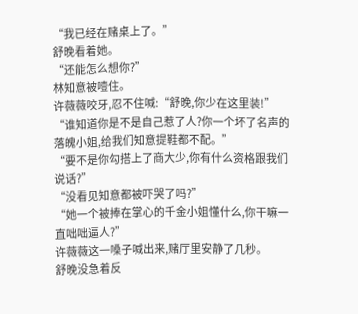“我已经在赌桌上了。”
舒晚看着她。
“还能怎么想你?”
林知意被噎住。
许薇薇咬牙,忍不住喊:“舒晚,你少在这里装!”
“谁知道你是不是自己惹了人?你一个坏了名声的落魄小姐,给我们知意提鞋都不配。”
“要不是你勾搭上了商大少,你有什么资格跟我们说话?”
“没看见知意都被吓哭了吗?”
“她一个被捧在掌心的千金小姐懂什么,你干嘛一直咄咄逼人?”
许薇薇这一嗓子喊出来,赌厅里安静了几秒。
舒晚没急着反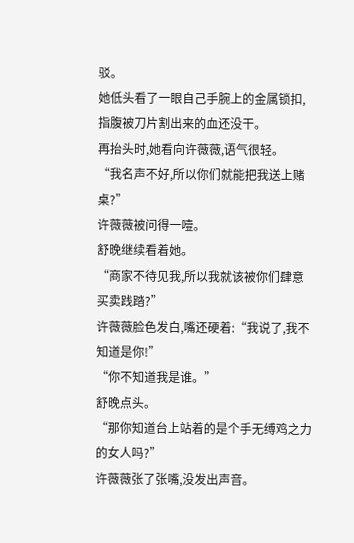驳。
她低头看了一眼自己手腕上的金属锁扣,指腹被刀片割出来的血还没干。
再抬头时,她看向许薇薇,语气很轻。
“我名声不好,所以你们就能把我送上赌桌?”
许薇薇被问得一噎。
舒晚继续看着她。
“商家不待见我,所以我就该被你们肆意买卖践踏?”
许薇薇脸色发白,嘴还硬着:“我说了,我不知道是你!”
“你不知道我是谁。”
舒晚点头。
“那你知道台上站着的是个手无缚鸡之力的女人吗?”
许薇薇张了张嘴,没发出声音。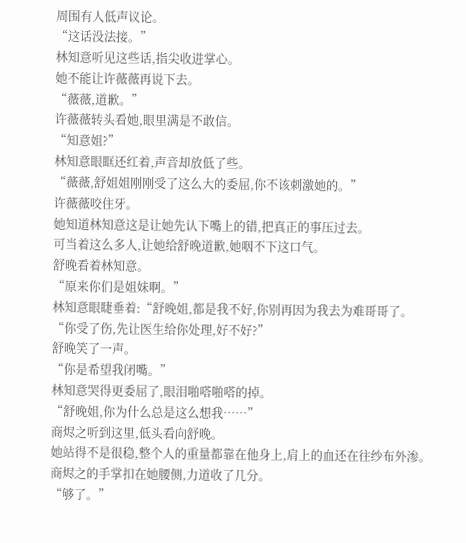周围有人低声议论。
“这话没法接。”
林知意听见这些话,指尖收进掌心。
她不能让许薇薇再说下去。
“薇薇,道歉。”
许薇薇转头看她,眼里满是不敢信。
“知意姐?”
林知意眼眶还红着,声音却放低了些。
“薇薇,舒姐姐刚刚受了这么大的委屈,你不该刺激她的。”
许薇薇咬住牙。
她知道林知意这是让她先认下嘴上的错,把真正的事压过去。
可当着这么多人,让她给舒晚道歉,她咽不下这口气。
舒晚看着林知意。
“原来你们是姐妹啊。”
林知意眼睫垂着:“舒晚姐,都是我不好,你别再因为我去为难哥哥了。
“你受了伤,先让医生给你处理,好不好?”
舒晚笑了一声。
“你是希望我闭嘴。”
林知意哭得更委屈了,眼泪啪嗒啪嗒的掉。
“舒晚姐,你为什么总是这么想我……”
商烬之听到这里,低头看向舒晚。
她站得不是很稳,整个人的重量都靠在他身上,肩上的血还在往纱布外渗。
商烬之的手掌扣在她腰侧,力道收了几分。
“够了。”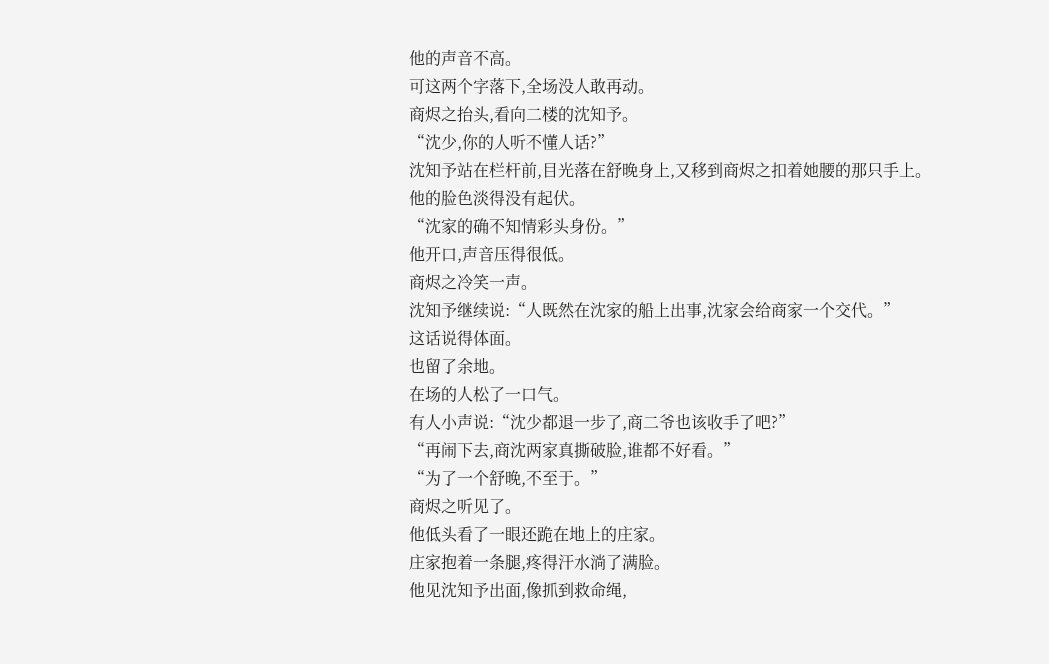他的声音不高。
可这两个字落下,全场没人敢再动。
商烬之抬头,看向二楼的沈知予。
“沈少,你的人听不懂人话?”
沈知予站在栏杆前,目光落在舒晚身上,又移到商烬之扣着她腰的那只手上。
他的脸色淡得没有起伏。
“沈家的确不知情彩头身份。”
他开口,声音压得很低。
商烬之冷笑一声。
沈知予继续说:“人既然在沈家的船上出事,沈家会给商家一个交代。”
这话说得体面。
也留了余地。
在场的人松了一口气。
有人小声说:“沈少都退一步了,商二爷也该收手了吧?”
“再闹下去,商沈两家真撕破脸,谁都不好看。”
“为了一个舒晚,不至于。”
商烬之听见了。
他低头看了一眼还跪在地上的庄家。
庄家抱着一条腿,疼得汗水淌了满脸。
他见沈知予出面,像抓到救命绳,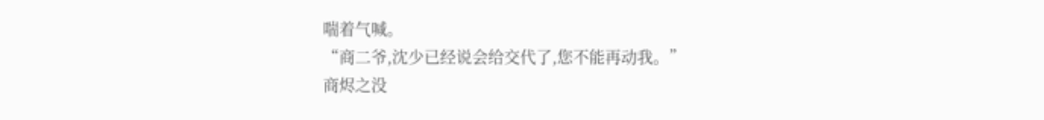喘着气喊。
“商二爷,沈少已经说会给交代了,您不能再动我。”
商烬之没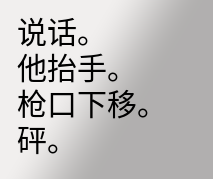说话。
他抬手。
枪口下移。
砰。